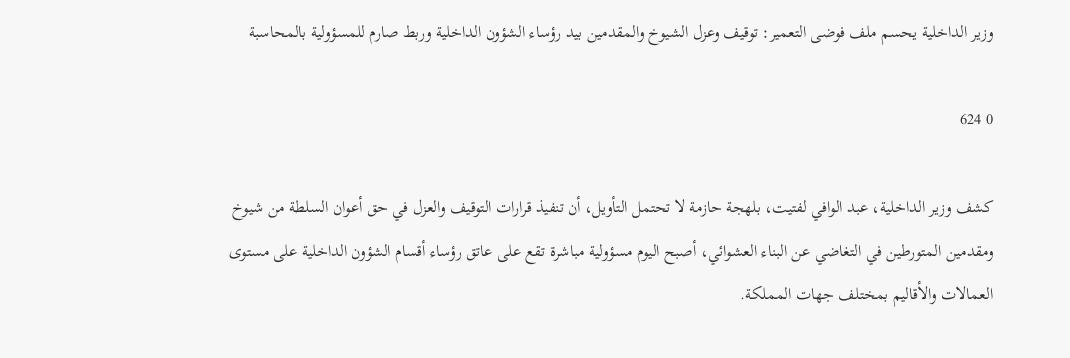وزير الداخلية يحسم ملف فوضى التعمير: توقيف وعزل الشيوخ والمقدمين بيد رؤساء الشؤون الداخلية وربط صارم للمسؤولية بالمحاسبة

0 624

كشف وزير الداخلية، عبد الوافي لفتيت، بلهجة حازمة لا تحتمل التأويل، أن تنفيذ قرارات التوقيف والعزل في حق أعوان السلطة من شيوخ ومقدمين المتورطين في التغاضي عن البناء العشوائي، أصبح اليوم مسؤولية مباشرة تقع على عاتق رؤساء أقسام الشؤون الداخلية على مستوى العمالات والأقاليم بمختلف جهات المملكة.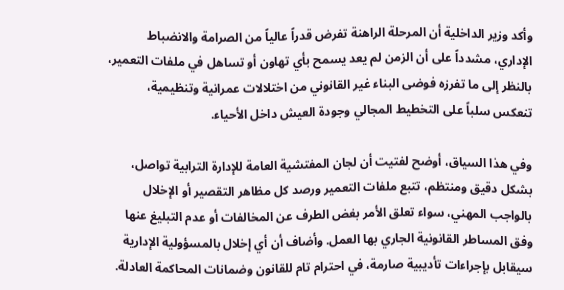وأكد وزير الداخلية أن المرحلة الراهنة تفرض قدراً عالياً من الصرامة والانضباط الإداري، مشدداً على أن الزمن لم يعد يسمح بأي تهاون أو تساهل في ملفات التعمير، بالنظر إلى ما تفرزه فوضى البناء غير القانوني من اختلالات عمرانية وتنظيمية، تنعكس سلباً على التخطيط المجالي وجودة العيش داخل الأحياء.

وفي هذا السياق، أوضح لفتيت أن لجان المفتشية العامة للإدارة الترابية تواصل، بشكل دقيق ومنتظم، تتبع ملفات التعمير ورصد كل مظاهر التقصير أو الإخلال بالواجب المهني، سواء تعلق الأمر بغض الطرف عن المخالفات أو عدم التبليغ عنها وفق المساطر القانونية الجاري بها العمل. وأضاف أن أي إخلال بالمسؤولية الإدارية سيقابل بإجراءات تأديبية صارمة، في احترام تام للقانون وضمانات المحاكمة العادلة.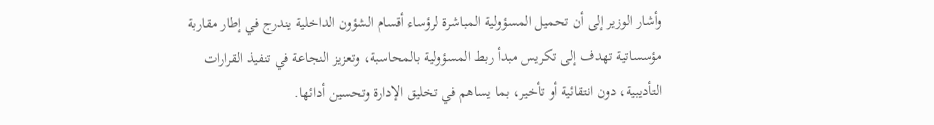وأشار الوزير إلى أن تحميل المسؤولية المباشرة لرؤساء أقسام الشؤون الداخلية يندرج في إطار مقاربة مؤسساتية تهدف إلى تكريس مبدأ ربط المسؤولية بالمحاسبة، وتعزيز النجاعة في تنفيذ القرارات التأديبية، دون انتقائية أو تأخير، بما يساهم في تخليق الإدارة وتحسين أدائها.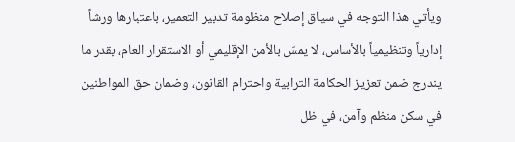ويأتي هذا التوجه في سياق إصلاح منظومة تدبير التعمير، باعتبارها ورشاً إدارياً وتنظيمياً بالأساس، لا يمسّ بالأمن الإقليمي أو الاستقرار العام، بقدر ما يندرج ضمن تعزيز الحكامة الترابية واحترام القانون، وضمان حق المواطنين في سكن منظم وآمن، في ظل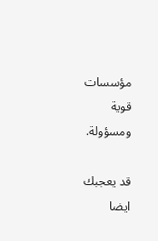مؤسسات قوية ومسؤولة.

قد يعجبك ايضا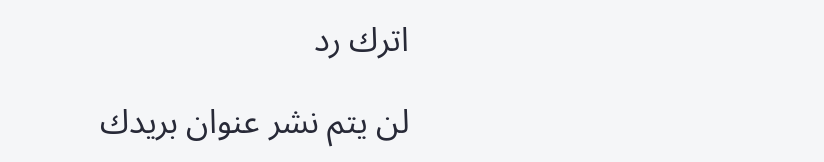اترك رد

لن يتم نشر عنوان بريدك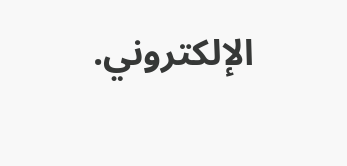الإلكتروني.